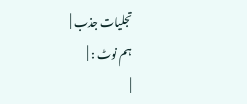تجلیات جذب |
ہم نوٹ : |
|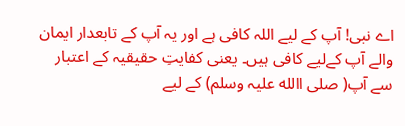اے نبی! آپ کے لیے اللہ کافی ہے اور یہ آپ کے تابعدار ایمان والے آپ کےلیے کافی ہیں۔ یعنی کفایتِ حقیقیہ کے اعتبار سے آپ( صلی االله علیہ وسلم) کے لیے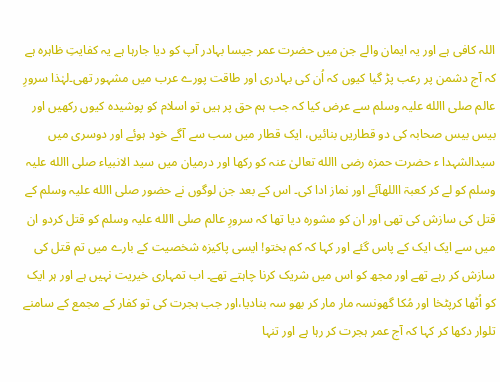اللہ کافی ہے اور یہ ایمان والے جن میں حضرت عمر جیسا بہادر آپ کو دیا جارہا ہے یہ کفایتِ ظاہرہ ہے کہ آج دشمن پر رعب پڑ گیا کیوں کہ اُن کی بہادری اور طاقت پورے عرب میں مشہور تھی۔لہٰذا سرورِ عالم صلی االله علیہ وسلم سے عرض کیا کہ جب ہم حق پر ہیں تو اسلام کو پوشیدہ کیوں رکھیں اور بیس بیس صحابہ کی دو قطاریں بنائیں، ایک قطار میں سب سے آگے خود ہوئے اور دوسری میں سیدالشہدا ء حضرت حمزہ رضی االله تعالیٰ عنہ کو رکھا اور درمیان میں سید الانبیاء صلی االله علیہ وسلم کو لے کر کعبۃ االلهآئے اور نماز ادا کی۔ اس کے بعد جن لوگوں نے حضور صلی االله علیہ وسلم کے قتل کی سازش کی تھی اور ان کو مشورہ دیا تھا کہ سرورِ عالم صلی االله علیہ وسلم کو قتل کردو ان میں سے ایک ایک کے پاس گئے اور کہا کہ کم بختو! ایسی پاکیزہ شخصیت کے بارے میں تم قتل کی سازش کر رہے تھے اور مجھ کو اس میں شریک کرنا چاہتے تھے۔ اب تمہاری خیریت نہیں ہے اور ہر ایک کو اُٹھا کرپٹخا اور مُکا گھونسہ مار مار کر بھو سہ بنادیا،اور جب ہجرت کی تو کفار کے مجمع کے سامنے تلوار دکھا کر کہا کہ آج عمر ہجرت کر رہا ہے اور تنہا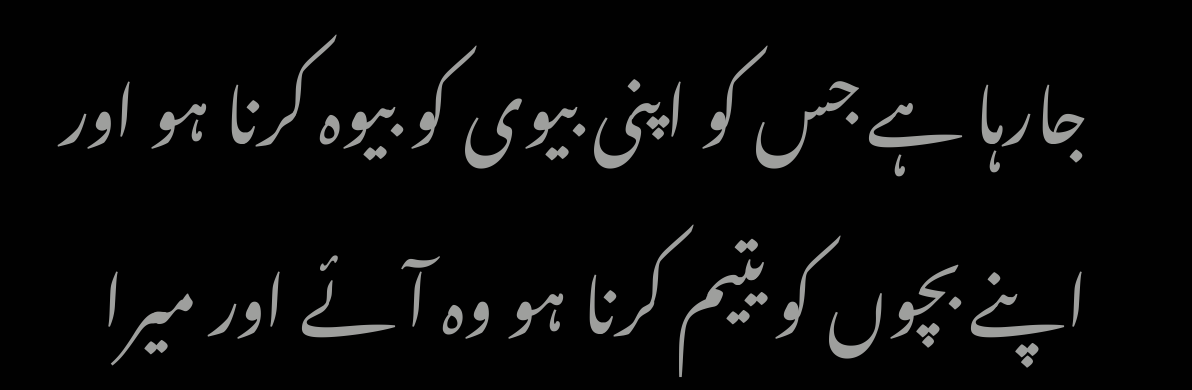جارہا ہے جس کو اپنی بیوی کو بیوہ کرنا ہو اور اپنے بچوں کو یتیم کرنا ہو وہ آئے اور میرا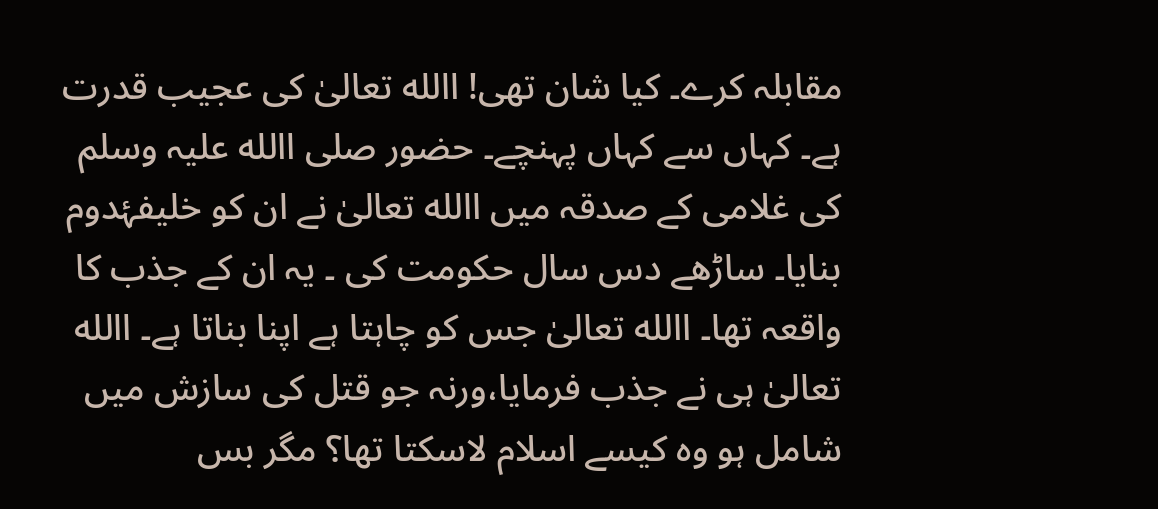مقابلہ کرے۔ کیا شان تھی! االله تعالیٰ کی عجیب قدرت ہے۔ کہاں سے کہاں پہنچے۔ حضور صلی االله علیہ وسلم کی غلامی کے صدقہ میں االله تعالیٰ نے ان کو خلیفۂدوم بنایا۔ ساڑھے دس سال حکومت کی ۔ یہ ان کے جذب کا واقعہ تھا۔ االله تعالیٰ جس کو چاہتا ہے اپنا بناتا ہے۔ االله تعالیٰ ہی نے جذب فرمایا،ورنہ جو قتل کی سازش میں شامل ہو وہ کیسے اسلام لاسکتا تھا؟ مگر بس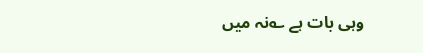وہی بات ہے ؎نہ میں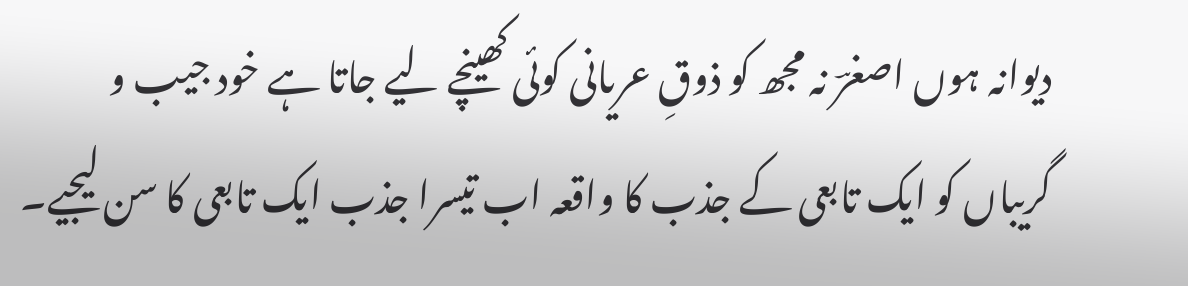دیوانہ ہوں اصغرؔ نہ مجھ کو ذوقِ عریانی کوئی کھینچے لیے جاتا ہے خود جیب و گریباں کو ایک تابعی کے جذب کا واقعہ اب تیسرا جذب ایک تابعی کا سن لیجیے۔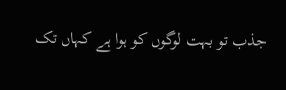جذب تو بہت لوگوں کو ہوا ہے کہاں تک